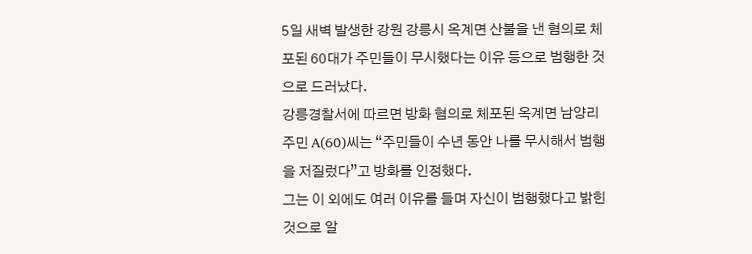5일 새벽 발생한 강원 강릉시 옥계면 산불을 낸 혐의로 체포된 60대가 주민들이 무시했다는 이유 등으로 범행한 것으로 드러났다.
강릉경찰서에 따르면 방화 혐의로 체포된 옥계면 남양리 주민 A(60)씨는 “주민들이 수년 동안 나를 무시해서 범행을 저질렀다”고 방화를 인정했다.
그는 이 외에도 여러 이유를 들며 자신이 범행했다고 밝힌 것으로 알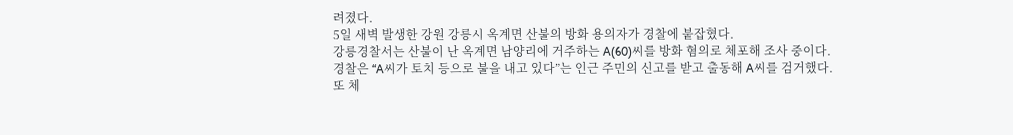려졌다.
5일 새벽 발생한 강원 강릉시 옥계면 산불의 방화 용의자가 경찰에 붙잡혔다.
강릉경찰서는 산불이 난 옥계면 남양리에 거주하는 A(60)씨를 방화 혐의로 체포해 조사 중이다.
경찰은 “A씨가 토치 등으로 불을 내고 있다”는 인근 주민의 신고를 받고 출동해 A씨를 검거했다.
또 체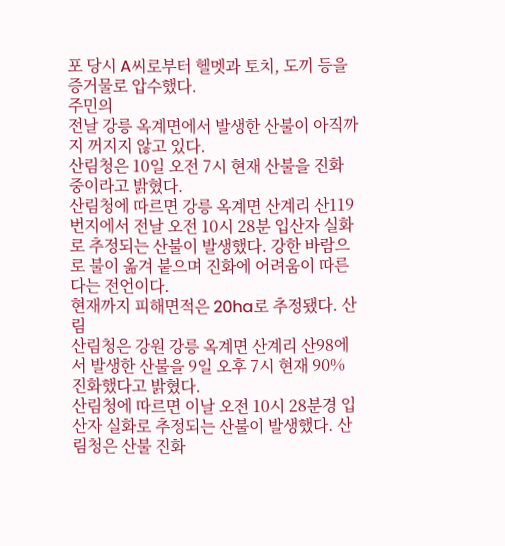포 당시 A씨로부터 헬멧과 토치, 도끼 등을 증거물로 압수했다.
주민의
전날 강릉 옥계면에서 발생한 산불이 아직까지 꺼지지 않고 있다.
산림청은 10일 오전 7시 현재 산불을 진화 중이라고 밝혔다.
산림청에 따르면 강릉 옥계면 산계리 산119번지에서 전날 오전 10시 28분 입산자 실화로 추정되는 산불이 발생했다. 강한 바람으로 불이 옮겨 붙으며 진화에 어려움이 따른다는 전언이다.
현재까지 피해면적은 20ha로 추정됐다. 산림
산림청은 강원 강릉 옥계면 산계리 산98에서 발생한 산불을 9일 오후 7시 현재 90% 진화했다고 밝혔다.
산림청에 따르면 이날 오전 10시 28분경 입산자 실화로 추정되는 산불이 발생했다. 산림청은 산불 진화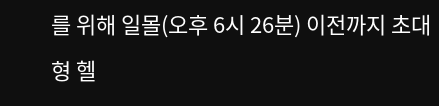를 위해 일몰(오후 6시 26분) 이전까지 초대형 헬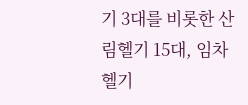기 3대를 비롯한 산림헬기 15대, 임차헬기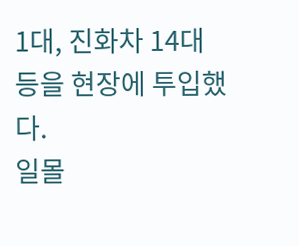1대, 진화차 14대 등을 현장에 투입했다.
일몰